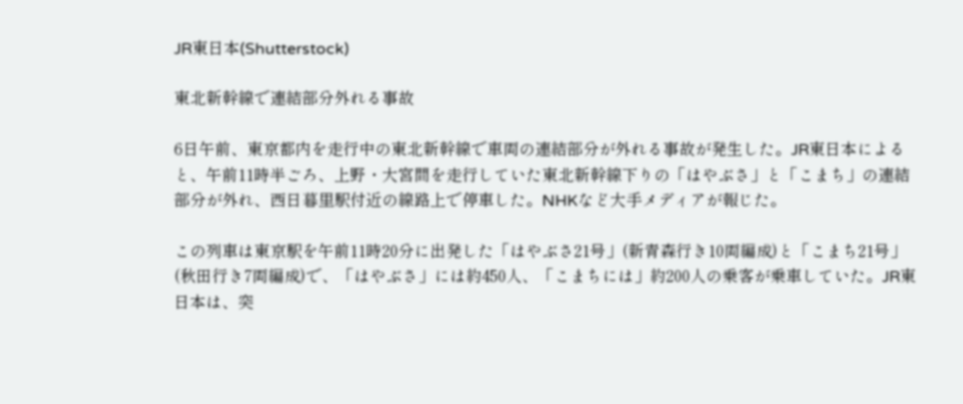JR東日本(Shutterstock)

東北新幹線で連結部分外れる事故

6日午前、東京都内を走行中の東北新幹線で車両の連結部分が外れる事故が発生した。JR東日本によると、午前11時半ごろ、上野・大宮間を走行していた東北新幹線下りの「はやぶさ」と「こまち」の連結部分が外れ、西日暮里駅付近の線路上で停車した。NHKなど大手メディアが報じた。

この列車は東京駅を午前11時20分に出発した「はやぶさ21号」(新青森行き10両編成)と「こまち21号」(秋田行き7両編成)で、「はやぶさ」には約450人、「こまちには」約200人の乗客が乗車していた。JR東日本は、突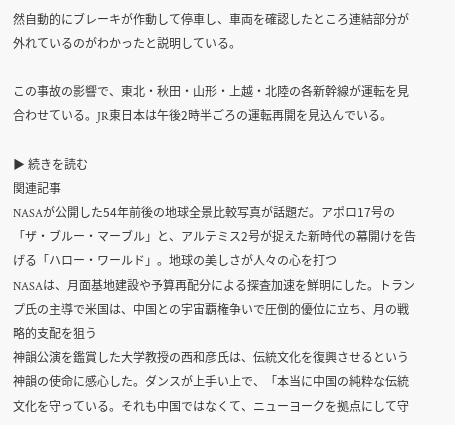然自動的にブレーキが作動して停車し、車両を確認したところ連結部分が外れているのがわかったと説明している。

この事故の影響で、東北・秋田・山形・上越・北陸の各新幹線が運転を見合わせている。JR東日本は午後2時半ごろの運転再開を見込んでいる。

▶ 続きを読む
関連記事
NASAが公開した54年前後の地球全景比較写真が話題だ。アポロ17号の「ザ・ブルー・マーブル」と、アルテミス2号が捉えた新時代の幕開けを告げる「ハロー・ワールド」。地球の美しさが人々の心を打つ
NASAは、月面基地建設や予算再配分による探査加速を鮮明にした。トランプ氏の主導で米国は、中国との宇宙覇権争いで圧倒的優位に立ち、月の戦略的支配を狙う
神韻公演を鑑賞した大学教授の西和彦氏は、伝統文化を復興させるという神韻の使命に感心した。ダンスが上手い上で、「本当に中国の純粋な伝統文化を守っている。それも中国ではなくて、ニューヨークを拠点にして守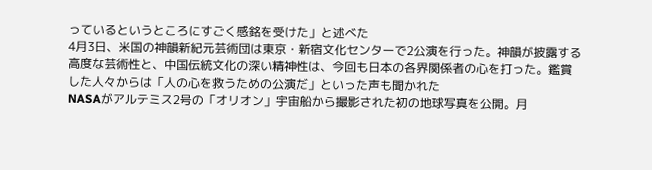っているというところにすごく感銘を受けた」と述べた
4月3日、米国の神韻新紀元芸術団は東京・新宿文化センターで2公演を行った。神韻が披露する高度な芸術性と、中国伝統文化の深い精神性は、今回も日本の各界関係者の心を打った。鑑賞した人々からは「人の心を救うための公演だ」といった声も聞かれた
NASAがアルテミス2号の「オリオン」宇宙船から撮影された初の地球写真を公開。月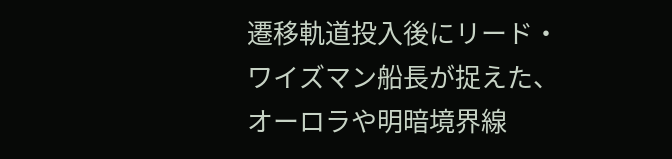遷移軌道投入後にリード・ワイズマン船長が捉えた、オーロラや明暗境界線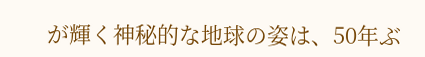が輝く神秘的な地球の姿は、50年ぶ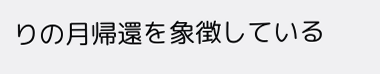りの月帰還を象徴している